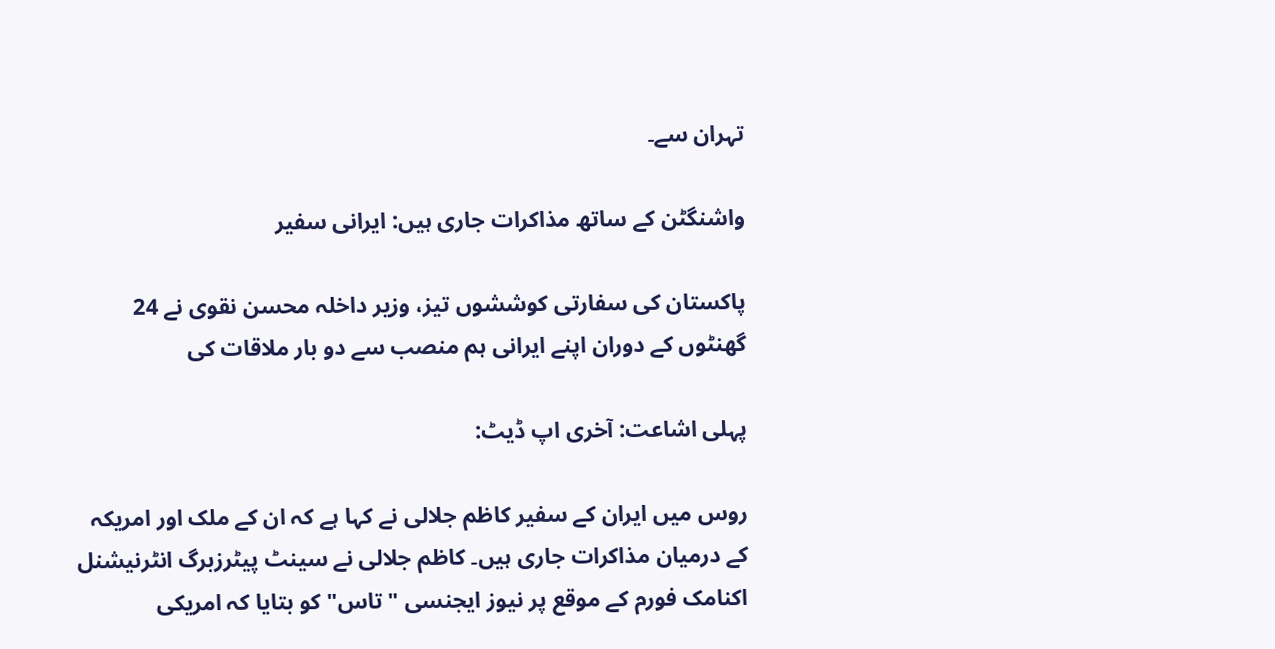تہران سے۔

واشنگٹن کے ساتھ مذاکرات جاری ہیں: ایرانی سفیر

پاکستان کی سفارتی کوششوں تیز، وزیر داخلہ محسن نقوی نے 24 گھنٹوں کے دوران اپنے ایرانی ہم منصب سے دو بار ملاقات کی

پہلی اشاعت: آخری اپ ڈیٹ:

روس میں ایران کے سفیر کاظم جلالی نے کہا ہے کہ ان کے ملک اور امریکہ کے درمیان مذاکرات جاری ہیں۔ کاظم جلالی نے سینٹ پیٹرزبرگ انٹرنیشنل اکنامک فورم کے موقع پر نیوز ایجنسی "تاس" کو بتایا کہ امریکی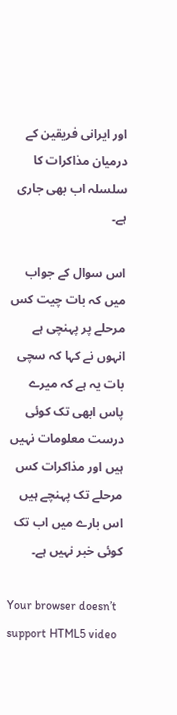اور ایرانی فریقین کے درمیان مذاکرات کا سلسلہ اب بھی جاری ہے۔

اس سوال کے جواب میں کہ بات چیت کس مرحلے پر پہنچی ہے انہوں نے کہا کہ سچی بات یہ ہے کہ میرے پاس ابھی تک کوئی درست معلومات نہیں ہیں اور مذاکرات کس مرحلے تک پہنچے ہیں اس بارے میں اب تک کوئی خبر نہیں ہے۔

Your browser doesn’t support HTML5 video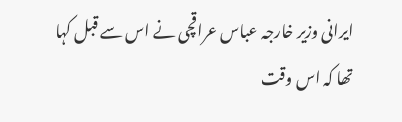ایرانی وزیر خارجہ عباس عراقچی نے اس سے قبل کہا تھا کہ اس وقت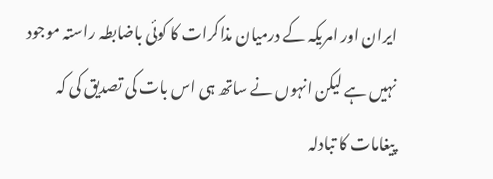ایران اور امریکہ کے درمیان مذاکرات کا کوئی باضابطہ راستہ موجود نہیں ہے لیکن انہوں نے ساتھ ہی اس بات کی تصدیق کی کہ پیغامات کا تبادلہ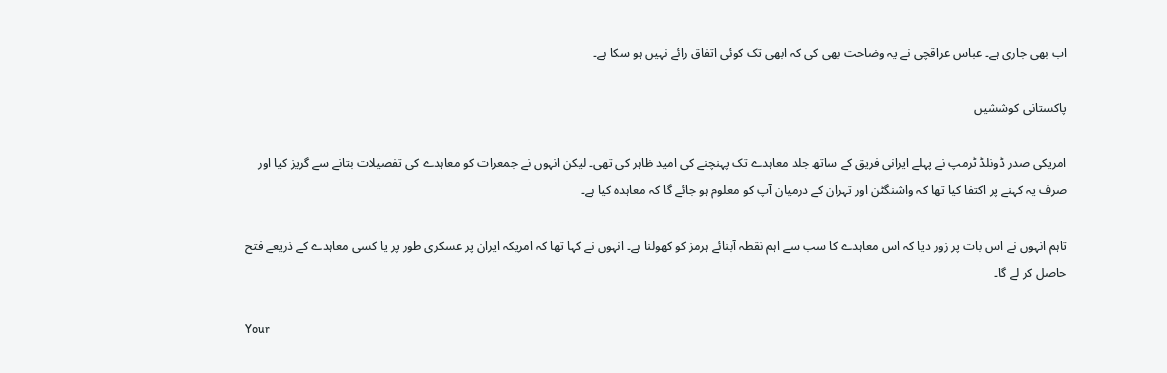اب بھی جاری ہے۔ عباس عراقچی نے یہ وضاحت بھی کی کہ ابھی تک کوئی اتفاق رائے نہیں ہو سکا ہے۔

پاکستانی کوششیں

امریکی صدر ڈونلڈ ٹرمپ نے پہلے ایرانی فریق کے ساتھ جلد معاہدے تک پہنچنے کی امید ظاہر کی تھی۔ لیکن انہوں نے جمعرات کو معاہدے کی تفصیلات بتانے سے گریز کیا اور صرف یہ کہنے پر اکتفا کیا تھا کہ واشنگٹن اور تہران کے درمیان آپ کو معلوم ہو جائے گا کہ معاہدہ کیا ہے۔

تاہم انہوں نے اس بات پر زور دیا کہ اس معاہدے کا سب سے اہم نقطہ آبنائے ہرمز کو کھولنا ہے۔ انہوں نے کہا تھا کہ امریکہ ایران پر عسکری طور پر یا کسی معاہدے کے ذریعے فتح حاصل کر لے گا۔

Your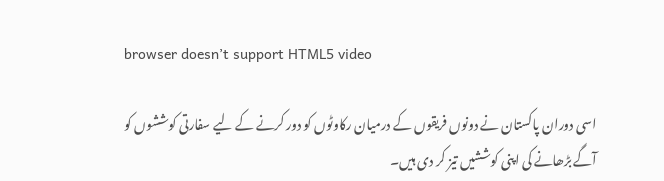browser doesn’t support HTML5 video

اسی دوران پاکستان نے دونوں فریقوں کے درمیان رکاوٹوں کو دور کرنے کے لیے سفارتی کوششوں کو آگے بڑھانے کی اپنی کوششیں تیز کر دی ہیں۔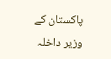پاکستان کے وزیر داخلہ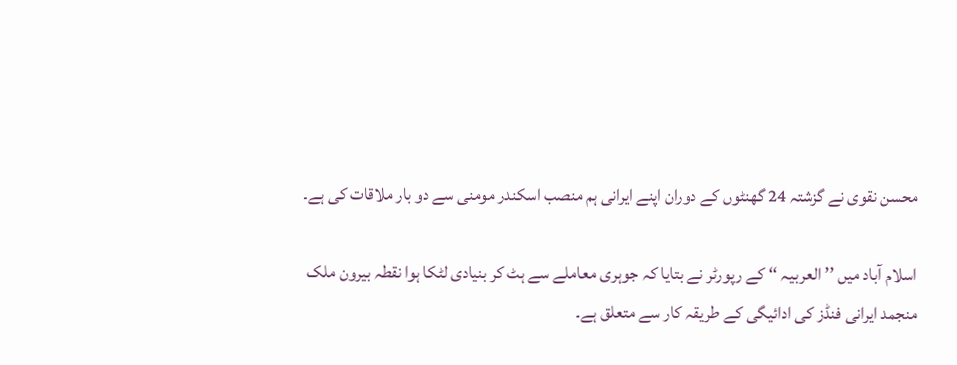محسن نقوی نے گزشتہ 24 گھنٹوں کے دوران اپنے ایرانی ہم منصب اسکندر مومنی سے دو بار ملاقات کی ہے۔

اسلام آباد میں ’’ العربیہ ‘‘ کے رپورٹر نے بتایا کہ جوہری معاملے سے ہٹ کر بنیادی لٹکا ہوا نقطہ بیرون ملک منجمد ایرانی فنڈز کی ادائیگی کے طریقہ کار سے متعلق ہے۔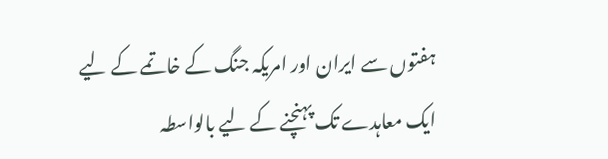ہفتوں سے ایران اور امریکہ جنگ کے خاتمے کے لیے ایک معاہدے تک پہنچنے کے لیے بالواسطہ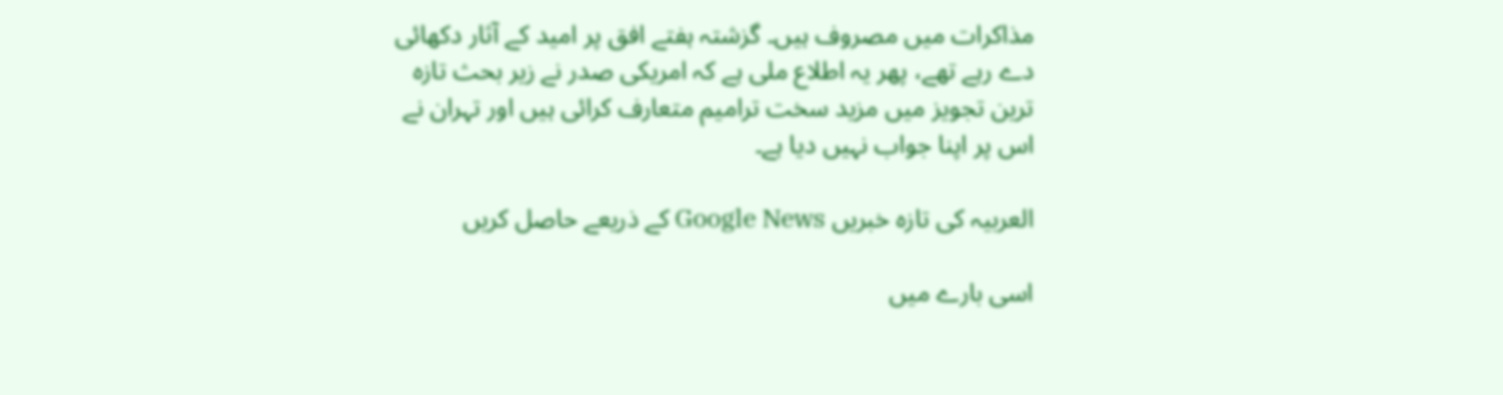مذاکرات میں مصروف ہیں۔ گزشتہ ہفتے افق پر امید کے آثار دکھائی دے رہے تھے، پھر یہ اطلاع ملی ہے کہ امریکی صدر نے زیر بحث تازہ ترین تجویز میں مزید سخت ترامیم متعارف کرائی ہیں اور تہران نے اس پر اپنا جواب نہیں دیا ہے۔

العربیہ کی تازہ خبریں Google News کے ذریعے حاصل کریں

اسی بارے میں